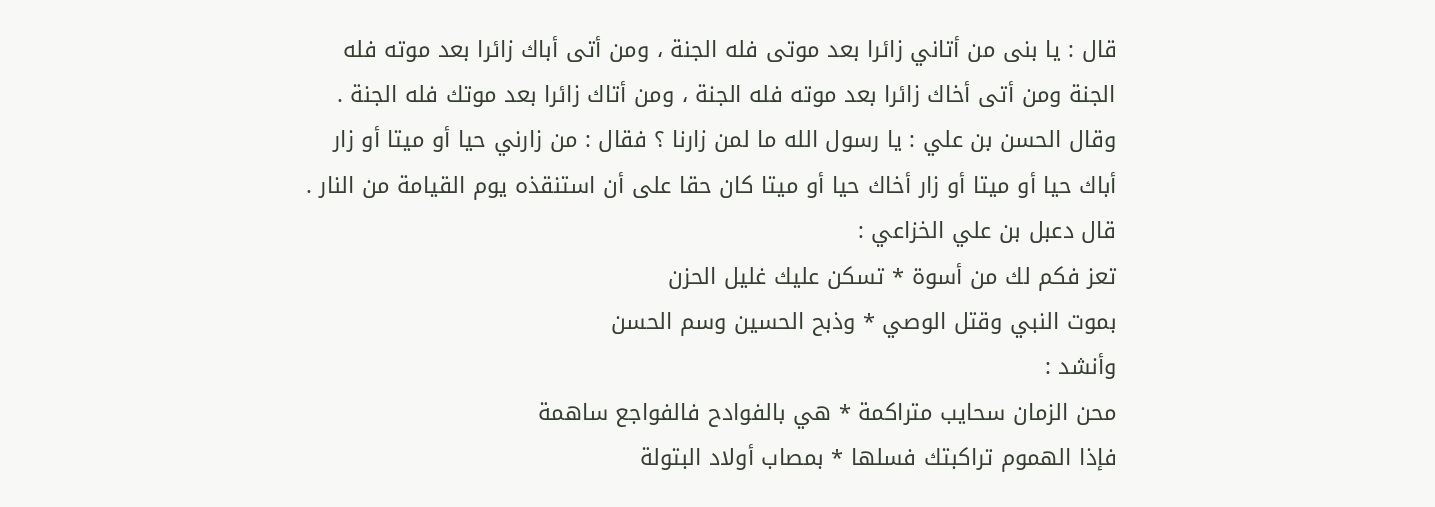قال : يا بنى من أتاني زائرا بعد موتى فله الجنة ، ومن أتى أباك زائرا بعد موته فله
الجنة ومن أتى أخاك زائرا بعد موته فله الجنة ، ومن أتاك زائرا بعد موتك فله الجنة .
وقال الحسن بن علي : يا رسول الله ما لمن زارنا ؟ فقال : من زارني حيا أو ميتا أو زار
أباك حيا أو ميتا أو زار أخاك حيا أو ميتا كان حقا على أن استنقذه يوم القيامة من النار .
قال دعبل بن علي الخزاعي :
تعز فكم لك من أسوة * تسكن عليك غليل الحزن
بموت النبي وقتل الوصي * وذبح الحسين وسم الحسن
وأنشد :
محن الزمان سحايب متراكمة * هي بالفوادح فالفواجع ساهمة
فإذا الهموم تراكبتك فسلها * بمصاب أولاد البتولة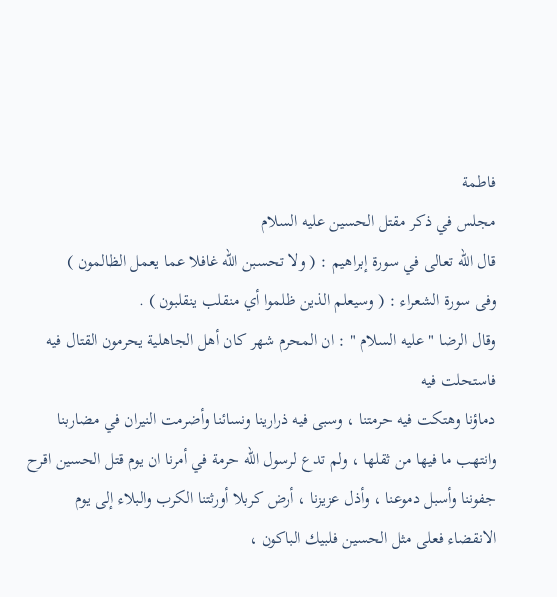فاطمة
مجلس في ذكر مقتل الحسين عليه السلام
قال الله تعالى في سورة إبراهيم : ( ولا تحسبن الله غافلا عما يعمل الظالمون )
وفى سورة الشعراء : ( وسيعلم الذين ظلموا أي منقلب ينقلبون ) .
وقال الرضا " عليه السلام " : ان المحرم شهر كان أهل الجاهلية يحرمون القتال فيه فاستحلت فيه
دماؤنا وهتكت فيه حرمتنا ، وسبى فيه ذرارينا ونسائنا وأضرمت النيران في مضاربنا
وانتهب ما فيها من ثقلها ، ولم تدع لرسول الله حرمة في أمرنا ان يوم قتل الحسين اقرح
جفوننا وأسبل دموعنا ، وأذل عزيزنا ، أرض كربلا أورثتنا الكرب والبلاء إلى يوم
الانقضاء فعلى مثل الحسين فلبيك الباكون ،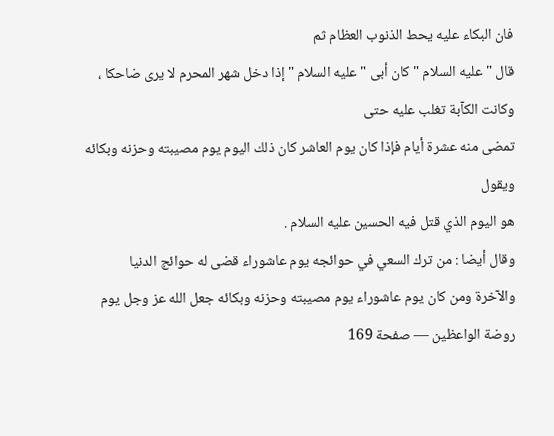فان البكاء عليه يحط الذنوب العظام ثم
قال " عليه السلام " كان أبى " عليه السلام " إذا دخل شهر المحرم لا يرى ضاحكا ، وكانت الكآبة تغلب عليه حتى
تمضى منه عشرة أيام فإذا كان يوم العاشر كان ذلك اليوم يوم مصيبته وحزنه وبكائه ويقول
هو اليوم الذي قتل فيه الحسين عليه السلام .
وقال أيضا : من ترك السعي في حوائجه يوم عاشوراء قضى له حوائج الدنيا
والآخرة ومن كان يوم عاشوراء يوم مصيبته وحزنه وبكائه جعل الله عز وجل يوم
روضة الواعظين — صفحة 169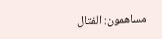مساهمون: الفتال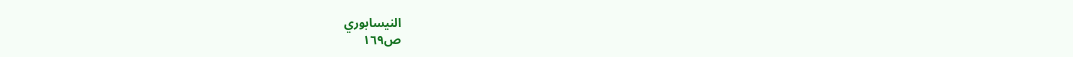النيسابوري
ص١٦٩